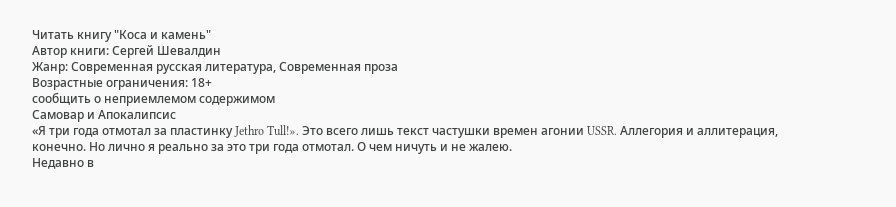Читать книгу "Коса и камень"
Автор книги: Сергей Шевалдин
Жанр: Современная русская литература, Современная проза
Возрастные ограничения: 18+
сообщить о неприемлемом содержимом
Самовар и Апокалипсис
«Я три года отмотал за пластинку Jethro Tull!». Это всего лишь текст частушки времен агонии USSR. Аллегория и аллитерация, конечно. Но лично я реально за это три года отмотал. О чем ничуть и не жалею.
Недавно в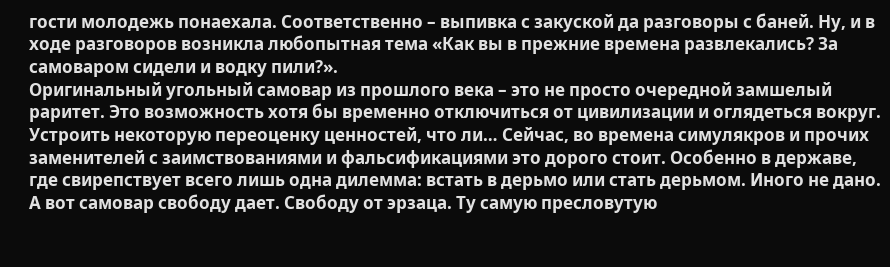гости молодежь понаехала. Соответственно – выпивка с закуской да разговоры с баней. Ну, и в ходе разговоров возникла любопытная тема «Как вы в прежние времена развлекались? За самоваром сидели и водку пили?».
Оригинальный угольный самовар из прошлого века – это не просто очередной замшелый раритет. Это возможность хотя бы временно отключиться от цивилизации и оглядеться вокруг. Устроить некоторую переоценку ценностей, что ли… Сейчас, во времена симулякров и прочих заменителей с заимствованиями и фальсификациями это дорого стоит. Особенно в державе, где свирепствует всего лишь одна дилемма: встать в дерьмо или стать дерьмом. Иного не дано. А вот самовар свободу дает. Свободу от эрзаца. Ту самую пресловутую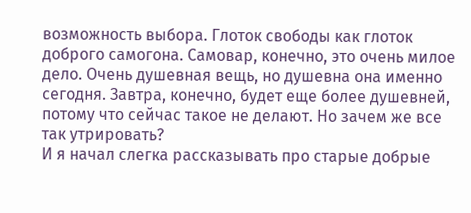возможность выбора. Глоток свободы как глоток доброго самогона. Самовар, конечно, это очень милое дело. Очень душевная вещь, но душевна она именно сегодня. Завтра, конечно, будет еще более душевней, потому что сейчас такое не делают. Но зачем же все так утрировать?
И я начал слегка рассказывать про старые добрые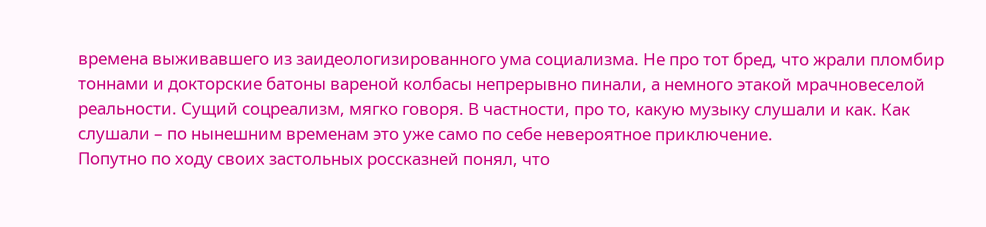времена выживавшего из заидеологизированного ума социализма. Не про тот бред, что жрали пломбир тоннами и докторские батоны вареной колбасы непрерывно пинали, а немного этакой мрачновеселой реальности. Сущий соцреализм, мягко говоря. В частности, про то, какую музыку слушали и как. Как слушали – по нынешним временам это уже само по себе невероятное приключение.
Попутно по ходу своих застольных россказней понял, что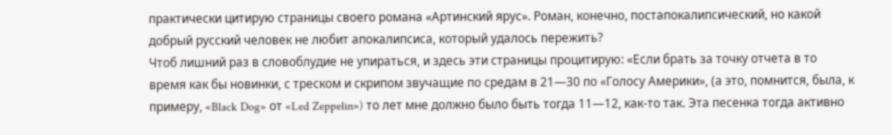практически цитирую страницы своего романа «Артинский ярус». Роман, конечно, постапокалипсический, но какой добрый русский человек не любит апокалипсиса, который удалось пережить?
Чтоб лишний раз в словоблудие не упираться, и здесь эти страницы процитирую: «Если брать за точку отчета в то время как бы новинки, с треском и скрипом звучащие по средам в 21—30 по «Голосу Америки», (а это, помнится, была, к примеру, «Black Dog» от «Led Zeppelin») то лет мне должно было быть тогда 11—12, как-то так. Эта песенка тогда активно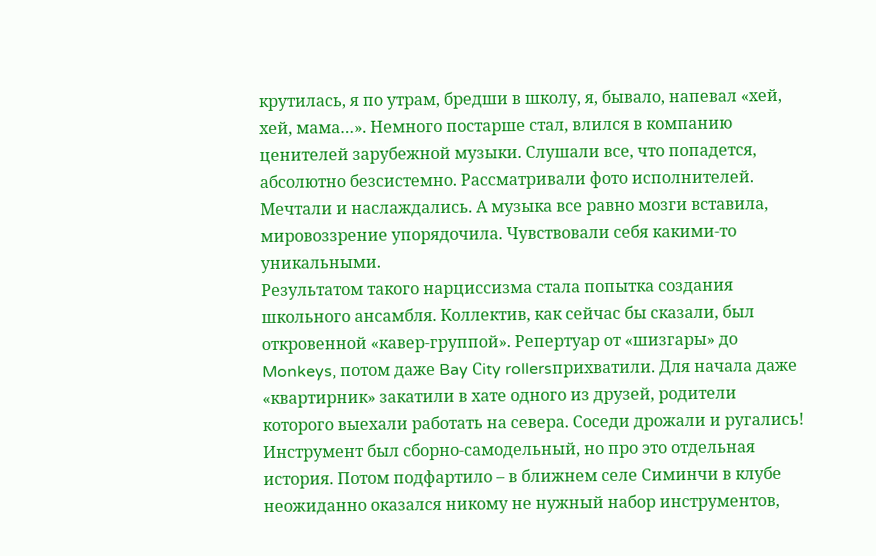крутилась, я по утрам, бредши в школу, я, бывало, напевал «хей, хей, мама…». Немного постарше стал, влился в компанию ценителей зарубежной музыки. Слушали все, что попадется, абсолютно безсистемно. Рассматривали фото исполнителей. Мечтали и наслаждались. А музыка все равно мозги вставила, мировоззрение упорядочила. Чувствовали себя какими-то уникальными.
Результатом такого нарциссизма стала попытка создания школьного ансамбля. Коллектив, как сейчас бы сказали, был откровенной «кавер-группой». Репертуар от «шизгары» до Monkeys, потом даже Bay Сity rollersприхватили. Для начала даже «квартирник» закатили в хате одного из друзей, родители которого выехали работать на севера. Соседи дрожали и ругались! Инструмент был сборно-самодельный, но про это отдельная история. Потом подфартило – в ближнем селе Симинчи в клубе неожиданно оказался никому не нужный набор инструментов,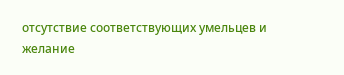отсутствие соответствующих умельцев и желание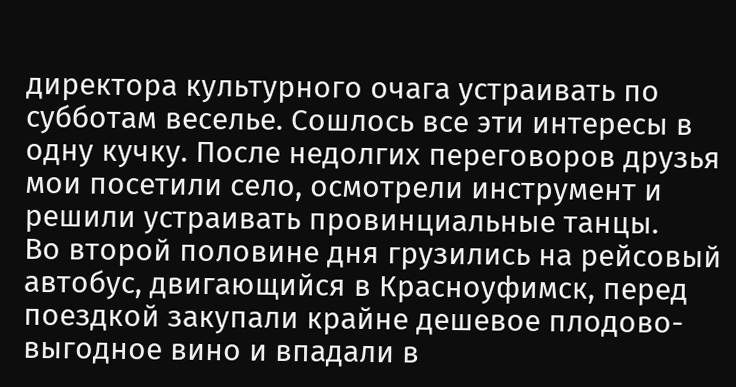директора культурного очага устраивать по субботам веселье. Сошлось все эти интересы в одну кучку. После недолгих переговоров друзья мои посетили село, осмотрели инструмент и решили устраивать провинциальные танцы.
Во второй половине дня грузились на рейсовый автобус, двигающийся в Красноуфимск, перед поездкой закупали крайне дешевое плодово-выгодное вино и впадали в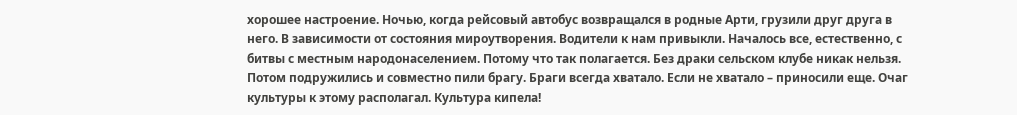хорошее настроение. Ночью, когда рейсовый автобус возвращался в родные Арти, грузили друг друга в него. В зависимости от состояния мироутворения. Водители к нам привыкли. Началось все, естественно, с битвы с местным народонаселением. Потому что так полагается. Без драки сельском клубе никак нельзя. Потом подружились и совместно пили брагу. Браги всегда хватало. Если не хватало – приносили еще. Очаг культуры к этому располагал. Культура кипела!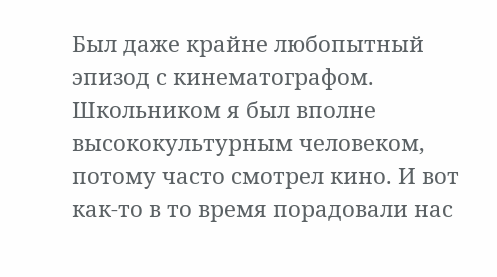Был даже крайне любопытный эпизод с кинематографом. Школьником я был вполне высококультурным человеком, потому часто смотрел кино. И вот как-то в то время порадовали нас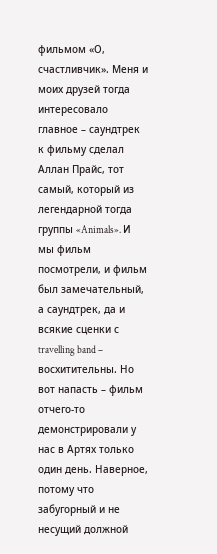фильмом «О, счастливчик». Меня и моих друзей тогда интересовало главное – саундтрек к фильму сделал Аллан Прайс, тот самый, который из легендарной тогда группы «Animals». И мы фильм посмотрели, и фильм был замечательный, а саундтрек, да и всякие сценки с travelling band – восхитительны. Но вот напасть – фильм отчего-то демонстрировали у нас в Артях только один день. Наверное, потому что забугорный и не несущий должной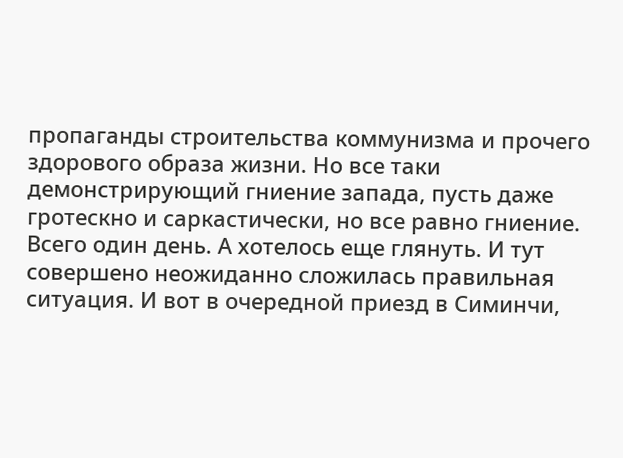пропаганды строительства коммунизма и прочего здорового образа жизни. Но все таки демонстрирующий гниение запада, пусть даже гротескно и саркастически, но все равно гниение.
Всего один день. А хотелось еще глянуть. И тут совершено неожиданно сложилась правильная ситуация. И вот в очередной приезд в Симинчи,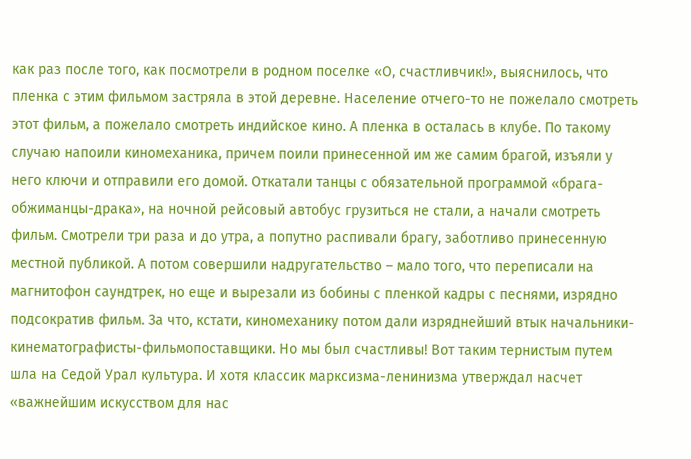как раз после того, как посмотрели в родном поселке «О, счастливчик!», выяснилось, что пленка с этим фильмом застряла в этой деревне. Население отчего-то не пожелало смотреть этот фильм, а пожелало смотреть индийское кино. А пленка в осталась в клубе. По такому случаю напоили киномеханика, причем поили принесенной им же самим брагой, изъяли у него ключи и отправили его домой. Откатали танцы с обязательной программой «брага-обжиманцы-драка», на ночной рейсовый автобус грузиться не стали, а начали смотреть фильм. Смотрели три раза и до утра, а попутно распивали брагу, заботливо принесенную местной публикой. А потом совершили надругательство – мало того, что переписали на магнитофон саундтрек, но еще и вырезали из бобины с пленкой кадры с песнями, изрядно подсократив фильм. За что, кстати, киномеханику потом дали изряднейший втык начальники-кинематографисты-фильмопоставщики. Но мы был счастливы! Вот таким тернистым путем шла на Седой Урал культура. И хотя классик марксизма-ленинизма утверждал насчет «важнейшим искусством для нас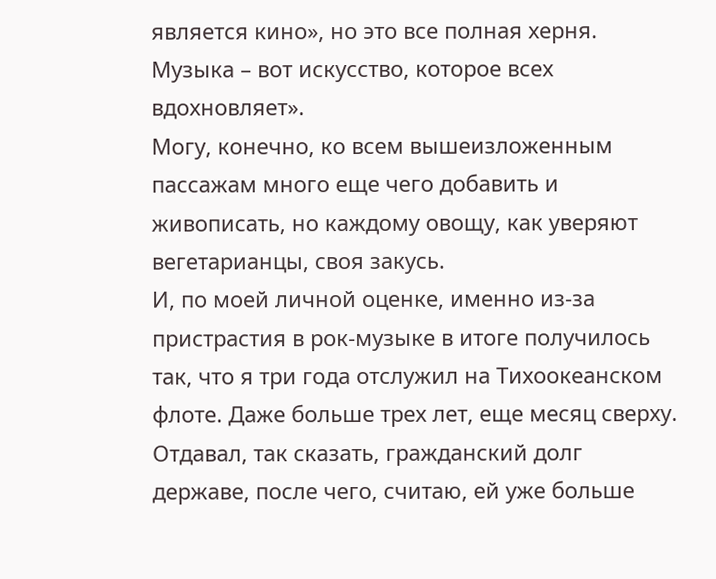является кино», но это все полная херня. Музыка – вот искусство, которое всех вдохновляет».
Могу, конечно, ко всем вышеизложенным пассажам много еще чего добавить и живописать, но каждому овощу, как уверяют вегетарианцы, своя закусь.
И, по моей личной оценке, именно из-за пристрастия в рок-музыке в итоге получилось так, что я три года отслужил на Тихоокеанском флоте. Даже больше трех лет, еще месяц сверху. Отдавал, так сказать, гражданский долг державе, после чего, считаю, ей уже больше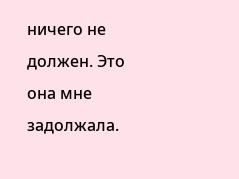ничего не должен. Это она мне задолжала.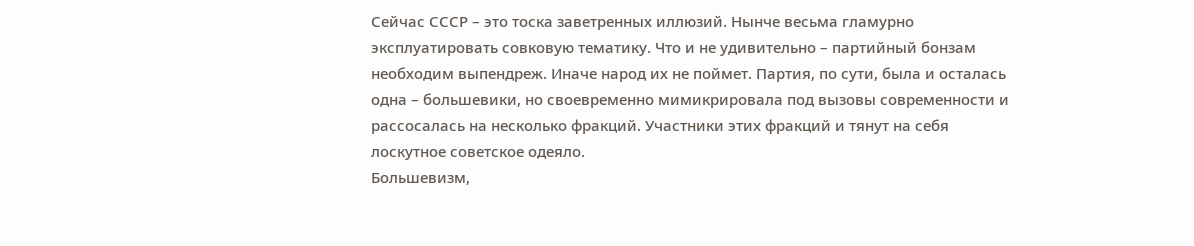Сейчас СССР – это тоска заветренных иллюзий. Нынче весьма гламурно эксплуатировать совковую тематику. Что и не удивительно – партийный бонзам необходим выпендреж. Иначе народ их не поймет. Партия, по сути, была и осталась одна – большевики, но своевременно мимикрировала под вызовы современности и рассосалась на несколько фракций. Участники этих фракций и тянут на себя лоскутное советское одеяло.
Большевизм,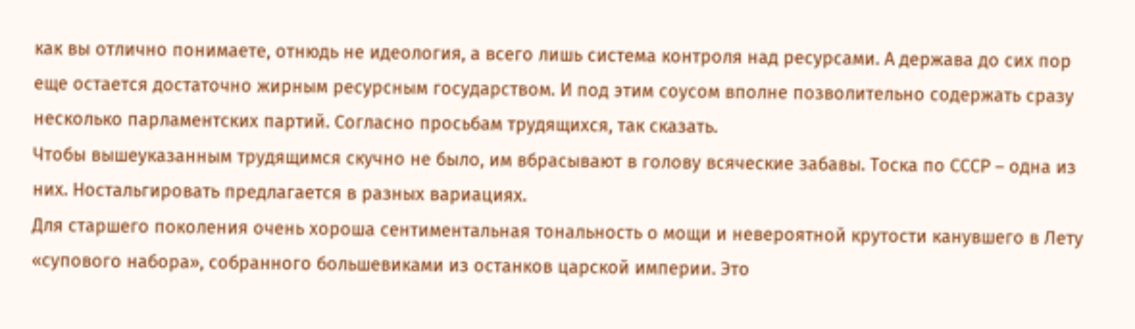как вы отлично понимаете, отнюдь не идеология, а всего лишь система контроля над ресурсами. А держава до сих пор еще остается достаточно жирным ресурсным государством. И под этим соусом вполне позволительно содержать сразу несколько парламентских партий. Согласно просьбам трудящихся, так сказать.
Чтобы вышеуказанным трудящимся скучно не было, им вбрасывают в голову всяческие забавы. Тоска по СССР – одна из них. Ностальгировать предлагается в разных вариациях.
Для старшего поколения очень хороша сентиментальная тональность о мощи и невероятной крутости канувшего в Лету «супового набора», собранного большевиками из останков царской империи. Это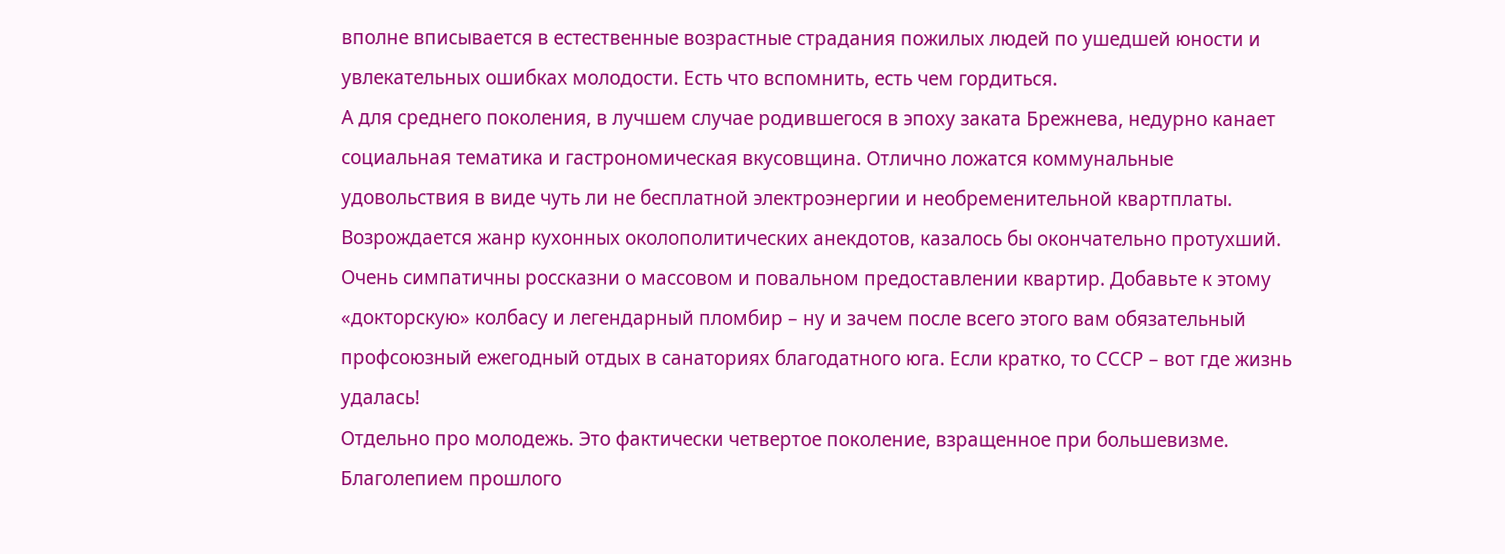вполне вписывается в естественные возрастные страдания пожилых людей по ушедшей юности и увлекательных ошибках молодости. Есть что вспомнить, есть чем гордиться.
А для среднего поколения, в лучшем случае родившегося в эпоху заката Брежнева, недурно канает социальная тематика и гастрономическая вкусовщина. Отлично ложатся коммунальные удовольствия в виде чуть ли не бесплатной электроэнергии и необременительной квартплаты. Возрождается жанр кухонных околополитических анекдотов, казалось бы окончательно протухший.
Очень симпатичны россказни о массовом и повальном предоставлении квартир. Добавьте к этому «докторскую» колбасу и легендарный пломбир – ну и зачем после всего этого вам обязательный профсоюзный ежегодный отдых в санаториях благодатного юга. Если кратко, то СССР – вот где жизнь удалась!
Отдельно про молодежь. Это фактически четвертое поколение, взращенное при большевизме. Благолепием прошлого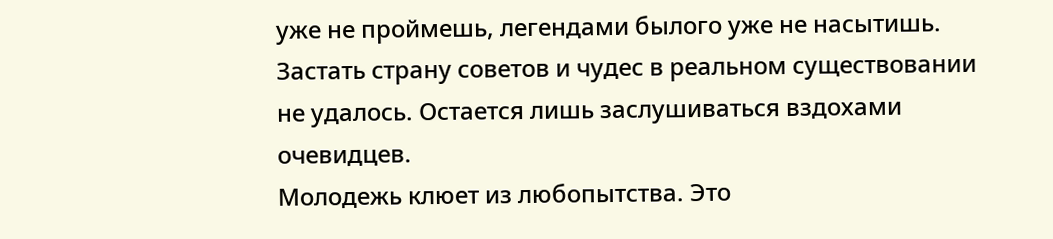уже не проймешь, легендами былого уже не насытишь. Застать страну советов и чудес в реальном существовании не удалось. Остается лишь заслушиваться вздохами очевидцев.
Молодежь клюет из любопытства. Это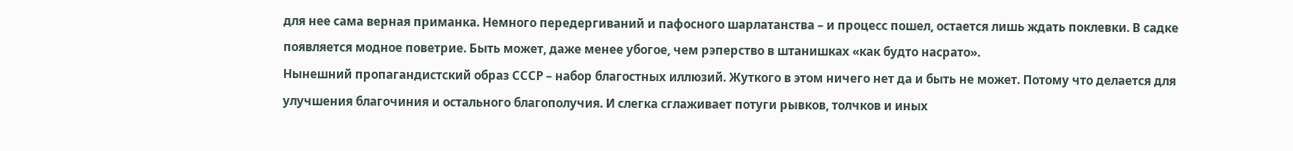для нее сама верная приманка. Немного передергиваний и пафосного шарлатанства – и процесс пошел, остается лишь ждать поклевки. В садке появляется модное поветрие. Быть может, даже менее убогое, чем рэперство в штанишках «как будто насрато».
Нынешний пропагандистский образ СССР – набор благостных иллюзий. Жуткого в этом ничего нет да и быть не может. Потому что делается для улучшения благочиния и остального благополучия. И слегка сглаживает потуги рывков, толчков и иных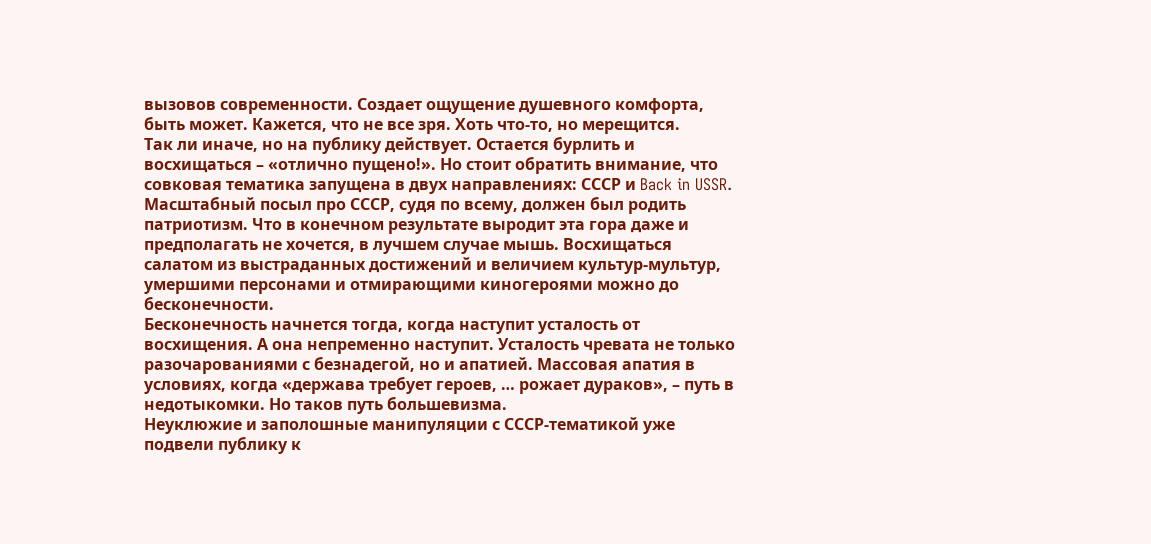вызовов современности. Создает ощущение душевного комфорта, быть может. Кажется, что не все зря. Хоть что-то, но мерещится.
Так ли иначе, но на публику действует. Остается бурлить и восхищаться – «отлично пущено!». Но стоит обратить внимание, что совковая тематика запущена в двух направлениях: СССР и Back in USSR.
Масштабный посыл про СССР, судя по всему, должен был родить патриотизм. Что в конечном результате выродит эта гора даже и предполагать не хочется, в лучшем случае мышь. Восхищаться салатом из выстраданных достижений и величием культур-мультур, умершими персонами и отмирающими киногероями можно до бесконечности.
Бесконечность начнется тогда, когда наступит усталость от восхищения. А она непременно наступит. Усталость чревата не только разочарованиями с безнадегой, но и апатией. Массовая апатия в условиях, когда «держава требует героев, … рожает дураков», – путь в недотыкомки. Но таков путь большевизма.
Неуклюжие и заполошные манипуляции с СССР-тематикой уже подвели публику к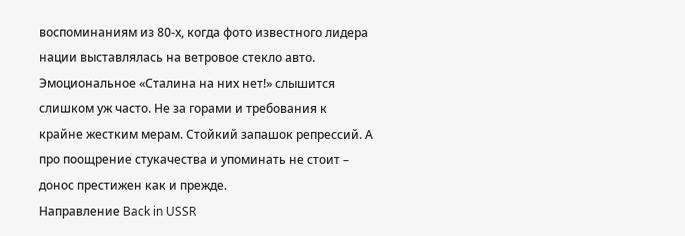воспоминаниям из 80-х, когда фото известного лидера нации выставлялась на ветровое стекло авто. Эмоциональное «Сталина на них нет!» слышится слишком уж часто. Не за горами и требования к крайне жестким мерам. Стойкий запашок репрессий. А про поощрение стукачества и упоминать не стоит – донос престижен как и прежде.
Направление Back in USSR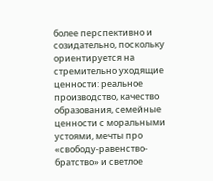более перспективно и созидательно, поскольку ориентируется на стремительно уходящие ценности: реальное производство, качество образования, семейные ценности с моральными устоями, мечты про «свободу-равенство-братство» и светлое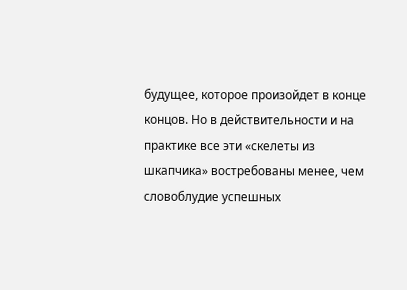будущее, которое произойдет в конце концов. Но в действительности и на практике все эти «скелеты из шкапчика» востребованы менее, чем словоблудие успешных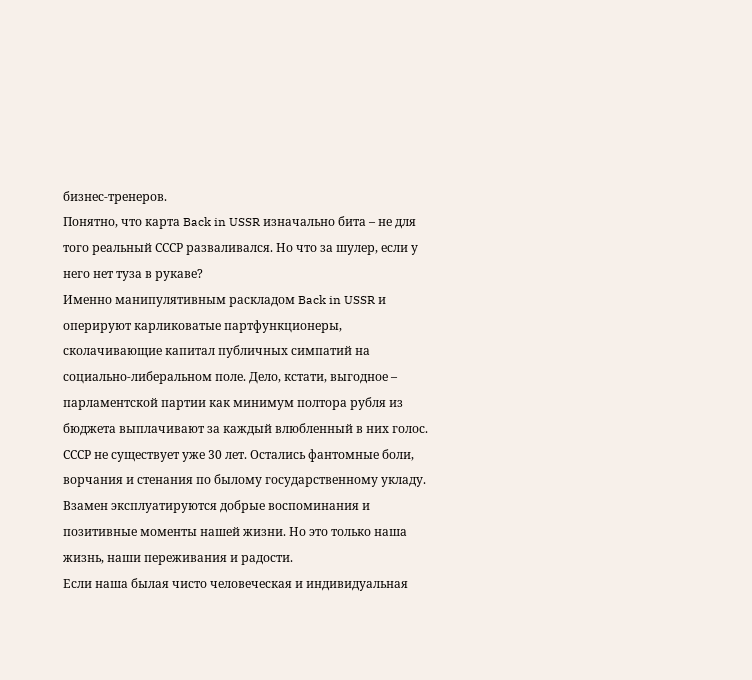бизнес-тренеров.
Понятно, что карта Back in USSR изначально бита – не для того реальный СССР разваливался. Но что за шулер, если у него нет туза в рукаве?
Именно манипулятивным раскладом Back in USSR и оперируют карликоватые партфункционеры, сколачивающие капитал публичных симпатий на социально-либеральном поле. Дело, кстати, выгодное – парламентской партии как минимум полтора рубля из бюджета выплачивают за каждый влюбленный в них голос.
СССР не существует уже 30 лет. Остались фантомные боли, ворчания и стенания по былому государственному укладу. Взамен эксплуатируются добрые воспоминания и позитивные моменты нашей жизни. Но это только наша жизнь, наши переживания и радости.
Если наша былая чисто человеческая и индивидуальная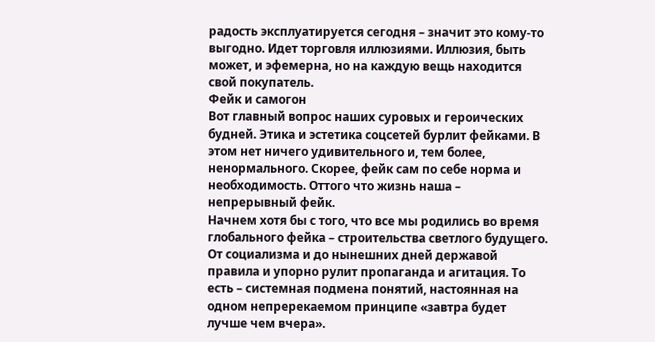радость эксплуатируется сегодня – значит это кому-то выгодно. Идет торговля иллюзиями. Иллюзия, быть может, и эфемерна, но на каждую вещь находится свой покупатель.
Фейк и самогон
Вот главный вопрос наших суровых и героических будней. Этика и эстетика соцсетей бурлит фейками. В этом нет ничего удивительного и, тем более, ненормального. Скорее, фейк сам по себе норма и необходимость. Оттого что жизнь наша – непрерывный фейк.
Начнем хотя бы с того, что все мы родились во время глобального фейка – строительства светлого будущего. От социализма и до нынешних дней державой правила и упорно рулит пропаганда и агитация. То есть – системная подмена понятий, настоянная на одном непререкаемом принципе «завтра будет лучше чем вчера».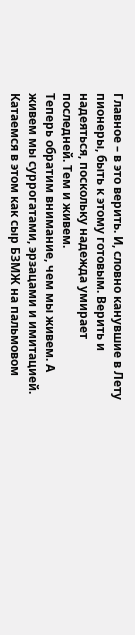Главное – в это верить. И, словно канувшие в Лету пионеры, быть к этому готовым. Верить и надеяться, поскольку надежда умирает последней. Тем и живем.
Теперь обратим внимание, чем мы живем. А живем мы суррогатами, эрзацами и имитацией. Катаемся в этом как сыр БЗМЖ на пальмовом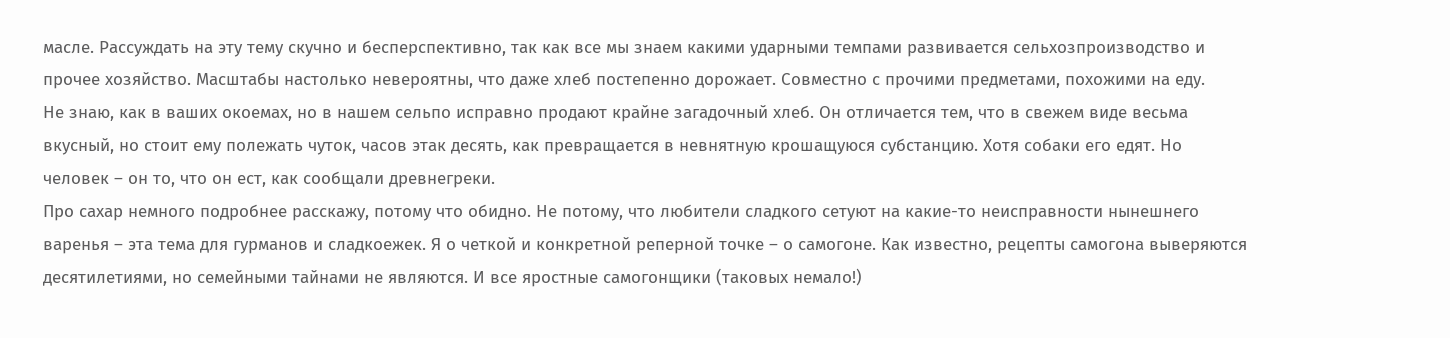масле. Рассуждать на эту тему скучно и бесперспективно, так как все мы знаем какими ударными темпами развивается сельхозпроизводство и прочее хозяйство. Масштабы настолько невероятны, что даже хлеб постепенно дорожает. Совместно с прочими предметами, похожими на еду.
Не знаю, как в ваших окоемах, но в нашем сельпо исправно продают крайне загадочный хлеб. Он отличается тем, что в свежем виде весьма вкусный, но стоит ему полежать чуток, часов этак десять, как превращается в невнятную крошащуюся субстанцию. Хотя собаки его едят. Но человек – он то, что он ест, как сообщали древнегреки.
Про сахар немного подробнее расскажу, потому что обидно. Не потому, что любители сладкого сетуют на какие-то неисправности нынешнего варенья – эта тема для гурманов и сладкоежек. Я о четкой и конкретной реперной точке – о самогоне. Как известно, рецепты самогона выверяются десятилетиями, но семейными тайнами не являются. И все яростные самогонщики (таковых немало!)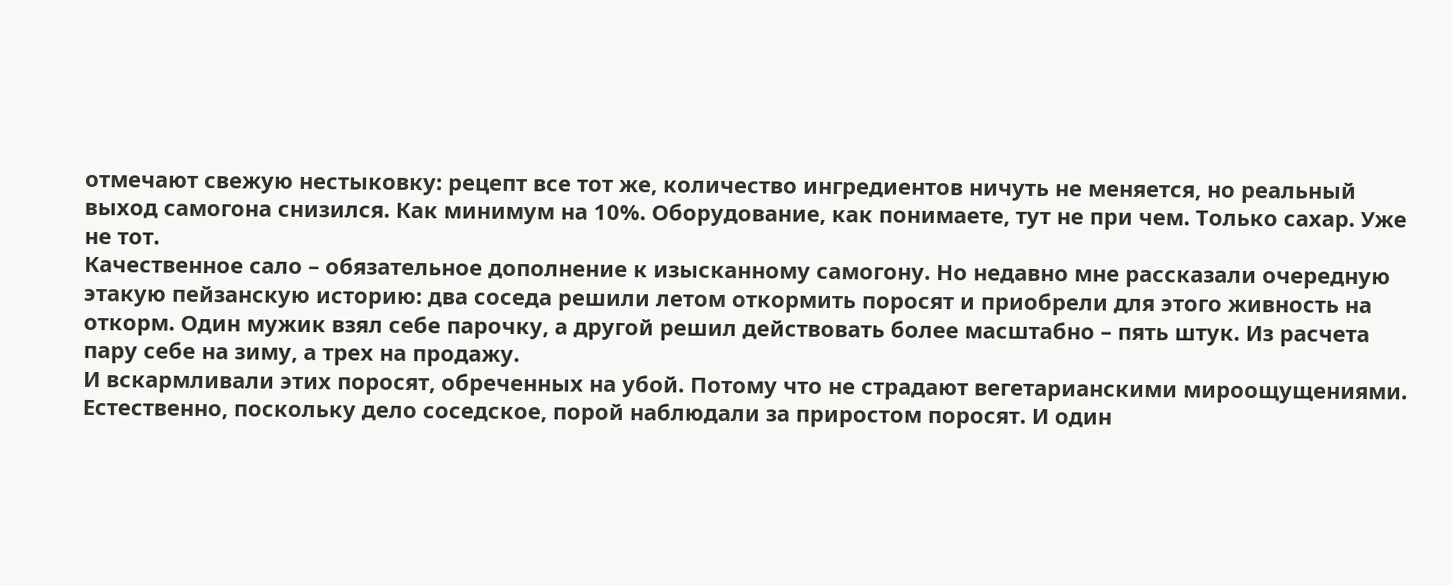отмечают свежую нестыковку: рецепт все тот же, количество ингредиентов ничуть не меняется, но реальный выход самогона снизился. Как минимум на 10%. Оборудование, как понимаете, тут не при чем. Только сахар. Уже не тот.
Качественное сало – обязательное дополнение к изысканному самогону. Но недавно мне рассказали очередную этакую пейзанскую историю: два соседа решили летом откормить поросят и приобрели для этого живность на откорм. Один мужик взял себе парочку, а другой решил действовать более масштабно – пять штук. Из расчета пару себе на зиму, а трех на продажу.
И вскармливали этих поросят, обреченных на убой. Потому что не страдают вегетарианскими мироощущениями. Естественно, поскольку дело соседское, порой наблюдали за приростом поросят. И один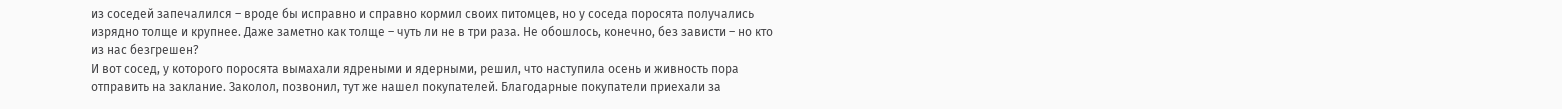из соседей запечалился – вроде бы исправно и справно кормил своих питомцев, но у соседа поросята получались изрядно толще и крупнее. Даже заметно как толще – чуть ли не в три раза. Не обошлось, конечно, без зависти – но кто из нас безгрешен?
И вот сосед, у которого поросята вымахали ядреными и ядерными, решил, что наступила осень и живность пора отправить на заклание. Заколол, позвонил, тут же нашел покупателей. Благодарные покупатели приехали за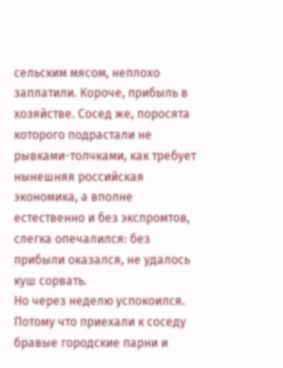сельским мясом, неплохо заплатили. Короче, прибыль в хозяйстве. Сосед же, поросята которого подрастали не рывками-толчками, как требует нынешняя российская экономика, а вполне естественно и без экспромтов, слегка опечалился: без прибыли оказался, не удалось куш сорвать.
Но через неделю успокоился. Потому что приехали к соседу бравые городские парни и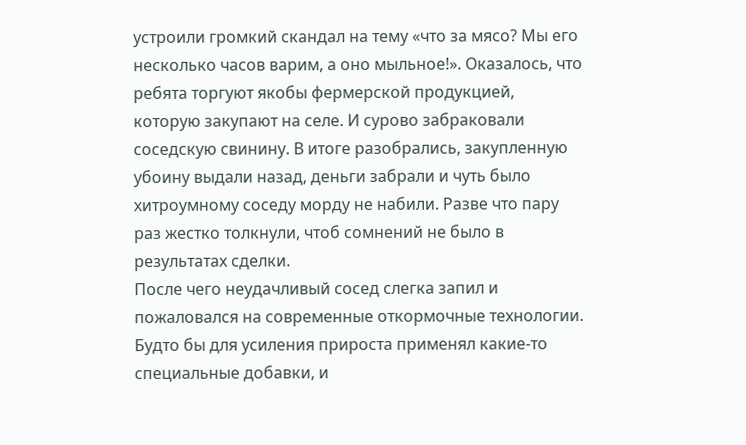устроили громкий скандал на тему «что за мясо? Мы его несколько часов варим, а оно мыльное!». Оказалось, что ребята торгуют якобы фермерской продукцией, которую закупают на селе. И сурово забраковали соседскую свинину. В итоге разобрались, закупленную убоину выдали назад, деньги забрали и чуть было хитроумному соседу морду не набили. Разве что пару раз жестко толкнули, чтоб сомнений не было в результатах сделки.
После чего неудачливый сосед слегка запил и пожаловался на современные откормочные технологии. Будто бы для усиления прироста применял какие-то специальные добавки, и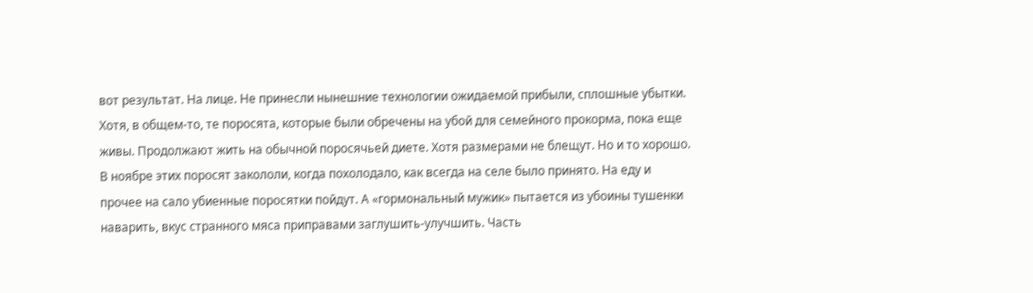вот результат. На лице. Не принесли нынешние технологии ожидаемой прибыли, сплошные убытки. Хотя, в общем-то, те поросята, которые были обречены на убой для семейного прокорма, пока еще живы. Продолжают жить на обычной поросячьей диете. Хотя размерами не блещут. Но и то хорошо. В ноябре этих поросят закололи, когда похолодало, как всегда на селе было принято. На еду и прочее на сало убиенные поросятки пойдут. А «гормональный мужик» пытается из убоины тушенки наварить, вкус странного мяса приправами заглушить-улучшить. Часть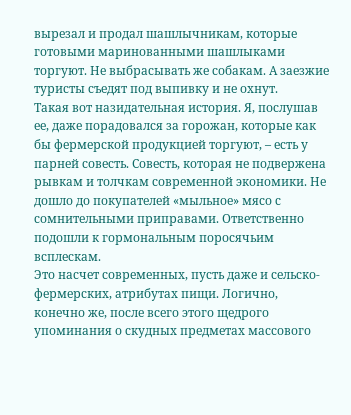вырезал и продал шашлычникам, которые готовыми маринованными шашлыками торгуют. Не выбрасывать же собакам. А заезжие туристы съедят под выпивку и не охнут.
Такая вот назидательная история. Я, послушав ее, даже порадовался за горожан, которые как бы фермерской продукцией торгуют, – есть у парней совесть. Совесть, которая не подвержена рывкам и толчкам современной экономики. Не дошло до покупателей «мыльное» мясо с сомнительными приправами. Ответственно подошли к гормональным поросячьим всплескам.
Это насчет современных, пусть даже и сельско-фермерских, атрибутах пищи. Логично, конечно же, после всего этого щедрого упоминания о скудных предметах массового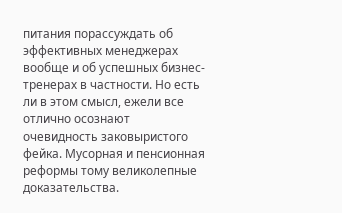питания порассуждать об эффективных менеджерах вообще и об успешных бизнес-тренерах в частности. Но есть ли в этом смысл, ежели все отлично осознают очевидность заковыристого фейка. Мусорная и пенсионная реформы тому великолепные доказательства.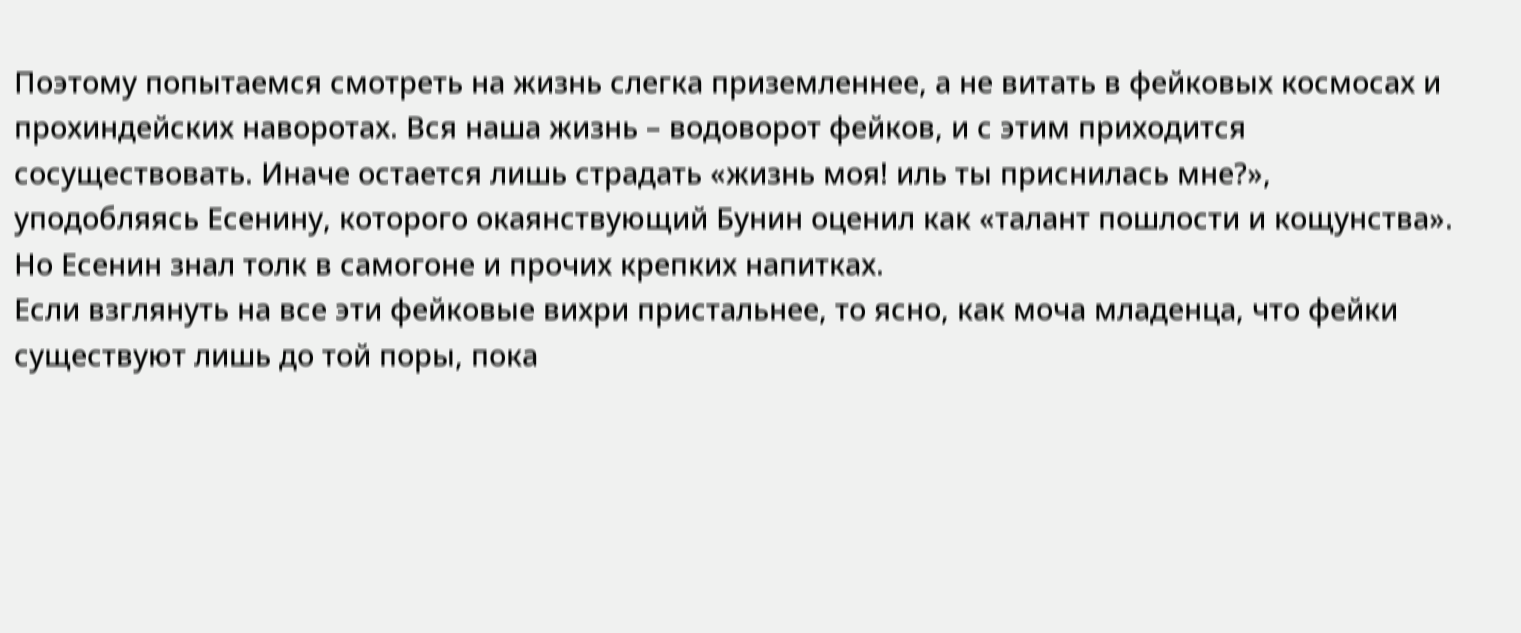Поэтому попытаемся смотреть на жизнь слегка приземленнее, а не витать в фейковых космосах и прохиндейских наворотах. Вся наша жизнь – водоворот фейков, и с этим приходится сосуществовать. Иначе остается лишь страдать «жизнь моя! иль ты приснилась мне?», уподобляясь Есенину, которого окаянствующий Бунин оценил как «талант пошлости и кощунства». Но Есенин знал толк в самогоне и прочих крепких напитках.
Если взглянуть на все эти фейковые вихри пристальнее, то ясно, как моча младенца, что фейки существуют лишь до той поры, пока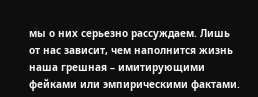мы о них серьезно рассуждаем. Лишь от нас зависит, чем наполнится жизнь наша грешная – имитирующими фейками или эмпирическими фактами.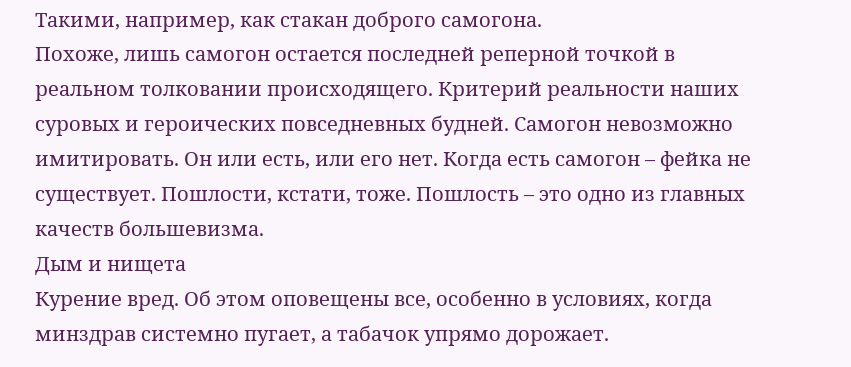Такими, например, как стакан доброго самогона.
Похоже, лишь самогон остается последней реперной точкой в реальном толковании происходящего. Критерий реальности наших суровых и героических повседневных будней. Самогон невозможно имитировать. Он или есть, или его нет. Когда есть самогон – фейка не существует. Пошлости, кстати, тоже. Пошлость – это одно из главных качеств большевизма.
Дым и нищета
Курение вред. Об этом оповещены все, особенно в условиях, когда минздрав системно пугает, а табачок упрямо дорожает.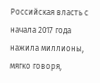Российская власть с начала 2017 года нажила миллионы, мягко говоря,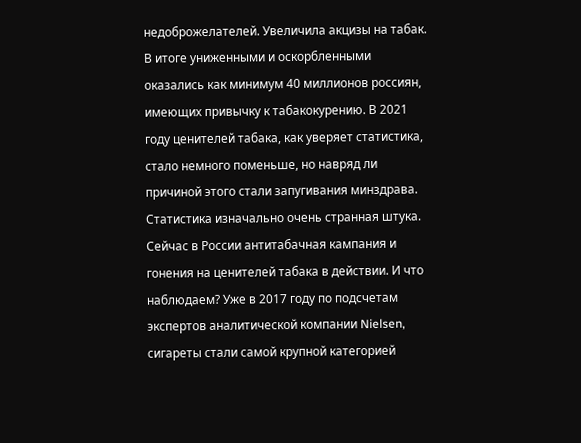недоброжелателей. Увеличила акцизы на табак. В итоге униженными и оскорбленными оказались как минимум 40 миллионов россиян, имеющих привычку к табакокурению. В 2021 году ценителей табака, как уверяет статистика, стало немного поменьше, но навряд ли причиной этого стали запугивания минздрава.
Статистика изначально очень странная штука. Сейчас в России антитабачная кампания и гонения на ценителей табака в действии. И что наблюдаем? Уже в 2017 году по подсчетам экспертов аналитической компании Nielsen, сигареты стали самой крупной категорией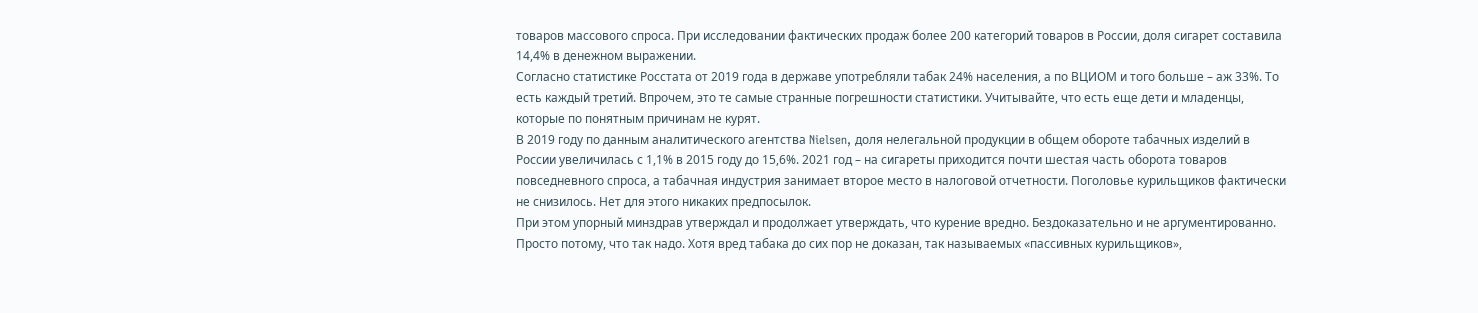товаров массового спроса. При исследовании фактических продаж более 200 категорий товаров в России, доля сигарет составила 14,4% в денежном выражении.
Согласно статистике Росстата от 2019 года в державе употребляли табак 24% населения, а по ВЦИОМ и того больше – аж 33%. То есть каждый третий. Впрочем, это те самые странные погрешности статистики. Учитывайте, что есть еще дети и младенцы, которые по понятным причинам не курят.
В 2019 году по данным аналитического агентства Nielsen, доля нелегальной продукции в общем обороте табачных изделий в России увеличилась с 1,1% в 2015 году до 15,6%. 2021 год – на сигареты приходится почти шестая часть оборота товаров повседневного спроса, а табачная индустрия занимает второе место в налоговой отчетности. Поголовье курильщиков фактически не снизилось. Нет для этого никаких предпосылок.
При этом упорный минздрав утверждал и продолжает утверждать, что курение вредно. Бездоказательно и не аргументированно. Просто потому, что так надо. Хотя вред табака до сих пор не доказан, так называемых «пассивных курильщиков»,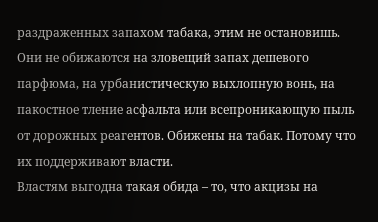раздраженных запахом табака, этим не остановишь. Они не обижаются на зловещий запах дешевого парфюма, на урбанистическую выхлопную вонь, на пакостное тление асфальта или всепроникающую пыль от дорожных реагентов. Обижены на табак. Потому что их поддерживают власти.
Властям выгодна такая обида – то, что акцизы на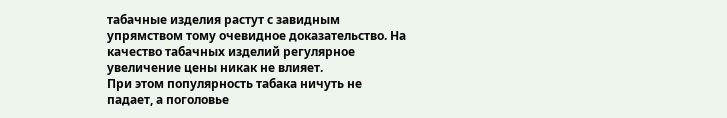табачные изделия растут с завидным упрямством тому очевидное доказательство. На качество табачных изделий регулярное увеличение цены никак не влияет.
При этом популярность табака ничуть не падает, а поголовье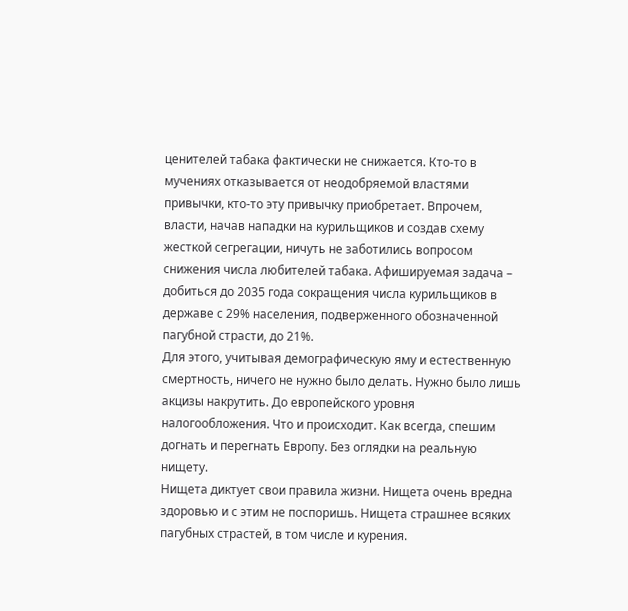ценителей табака фактически не снижается. Кто-то в мучениях отказывается от неодобряемой властями привычки, кто-то эту привычку приобретает. Впрочем, власти, начав нападки на курильщиков и создав схему жесткой сегрегации, ничуть не заботились вопросом снижения числа любителей табака. Афишируемая задача – добиться до 2035 года сокращения числа курильщиков в державе с 29% населения, подверженного обозначенной пагубной страсти, до 21%.
Для этого, учитывая демографическую яму и естественную смертность, ничего не нужно было делать. Нужно было лишь акцизы накрутить. До европейского уровня налогообложения. Что и происходит. Как всегда, спешим догнать и перегнать Европу. Без оглядки на реальную нищету.
Нищета диктует свои правила жизни. Нищета очень вредна здоровью и с этим не поспоришь. Нищета страшнее всяких пагубных страстей, в том числе и курения.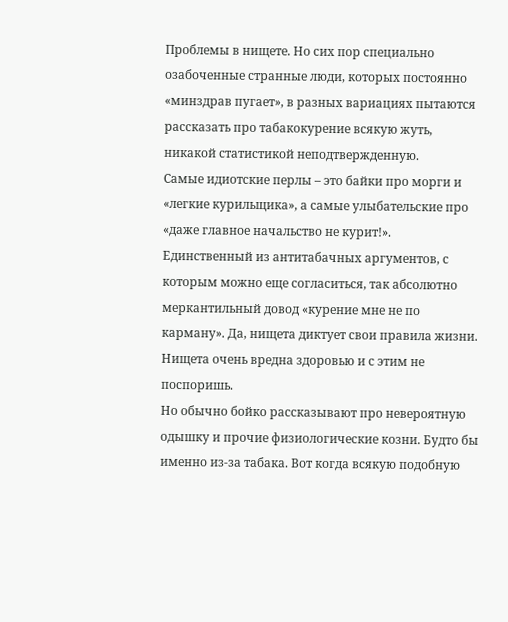Проблемы в нищете. Но сих пор специально озабоченные странные люди, которых постоянно «минздрав пугает», в разных вариациях пытаются рассказать про табакокурение всякую жуть, никакой статистикой неподтвержденную.
Самые идиотские перлы – это байки про морги и «легкие курильщика», а самые улыбательские про «даже главное начальство не курит!». Единственный из антитабачных аргументов, с которым можно еще согласиться, так абсолютно меркантильный довод «курение мне не по карману». Да, нищета диктует свои правила жизни. Нищета очень вредна здоровью и с этим не поспоришь.
Но обычно бойко рассказывают про невероятную одышку и прочие физиологические козни. Будто бы именно из-за табака. Вот когда всякую подобную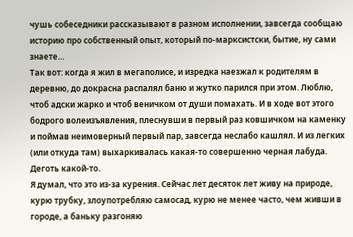чушь собеседники рассказывают в разном исполнении, завсегда сообщаю историю про собственный опыт, который по-марксистски, бытие, ну сами знаете…
Так вот: когда я жил в мегаполисе, и изредка наезжал к родителям в деревню, до докрасна распалял баню и жутко парился при этом. Люблю, чтоб адски жарко и чтоб веничком от души помахать. И в ходе вот этого бодрого волеизъявления, плеснувши в первый раз ковшичком на каменку и поймав неимоверный первый пар, завсегда неслабо кашлял. И из легких (или откуда там) выхаркивалась какая-то совершенно черная лабуда. Деготь какой-то.
Я думал, что это из-за курения. Сейчас лет десяток лет живу на природе, курю трубку, злоупотребляю самосад, курю не менее часто, чем живши в городе, а баньку разгоняю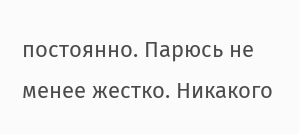постоянно. Парюсь не менее жестко. Никакого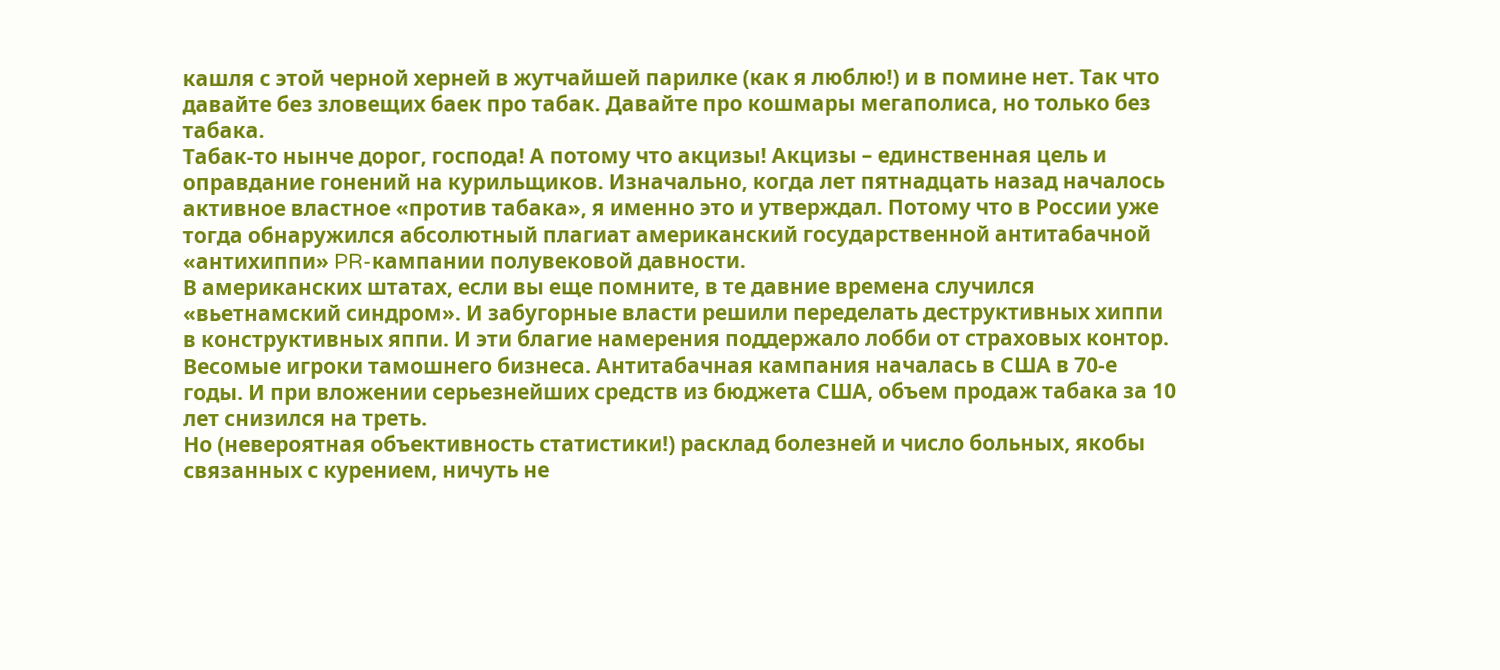кашля с этой черной херней в жутчайшей парилке (как я люблю!) и в помине нет. Так что давайте без зловещих баек про табак. Давайте про кошмары мегаполиса, но только без табака.
Табак-то нынче дорог, господа! А потому что акцизы! Акцизы – единственная цель и оправдание гонений на курильщиков. Изначально, когда лет пятнадцать назад началось активное властное «против табака», я именно это и утверждал. Потому что в России уже тогда обнаружился абсолютный плагиат американский государственной антитабачной «антихиппи» PR-кампании полувековой давности.
В американских штатах, если вы еще помните, в те давние времена случился «вьетнамский синдром». И забугорные власти решили переделать деструктивных хиппи в конструктивных яппи. И эти благие намерения поддержало лобби от страховых контор. Весомые игроки тамошнего бизнеса. Антитабачная кампания началась в США в 70-е годы. И при вложении серьезнейших средств из бюджета США, объем продаж табака за 10 лет снизился на треть.
Но (невероятная объективность статистики!) расклад болезней и число больных, якобы связанных с курением, ничуть не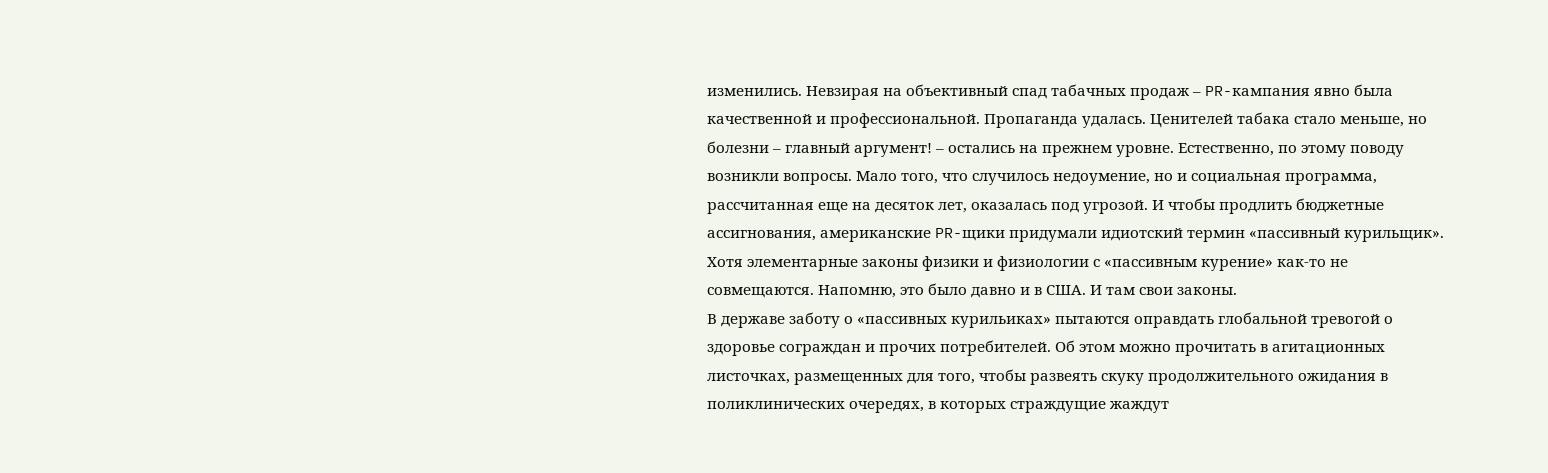изменились. Невзирая на объективный спад табачных продаж – PR-кампания явно была качественной и профессиональной. Пропаганда удалась. Ценителей табака стало меньше, но болезни – главный аргумент! – остались на прежнем уровне. Естественно, по этому поводу возникли вопросы. Мало того, что случилось недоумение, но и социальная программа, рассчитанная еще на десяток лет, оказалась под угрозой. И чтобы продлить бюджетные ассигнования, американские PR-щики придумали идиотский термин «пассивный курильщик». Хотя элементарные законы физики и физиологии с «пассивным курение» как-то не совмещаются. Напомню, это было давно и в США. И там свои законы.
В державе заботу о «пассивных курильиках» пытаются оправдать глобальной тревогой о здоровье сограждан и прочих потребителей. Об этом можно прочитать в агитационных листочках, размещенных для того, чтобы развеять скуку продолжительного ожидания в поликлинических очередях, в которых страждущие жаждут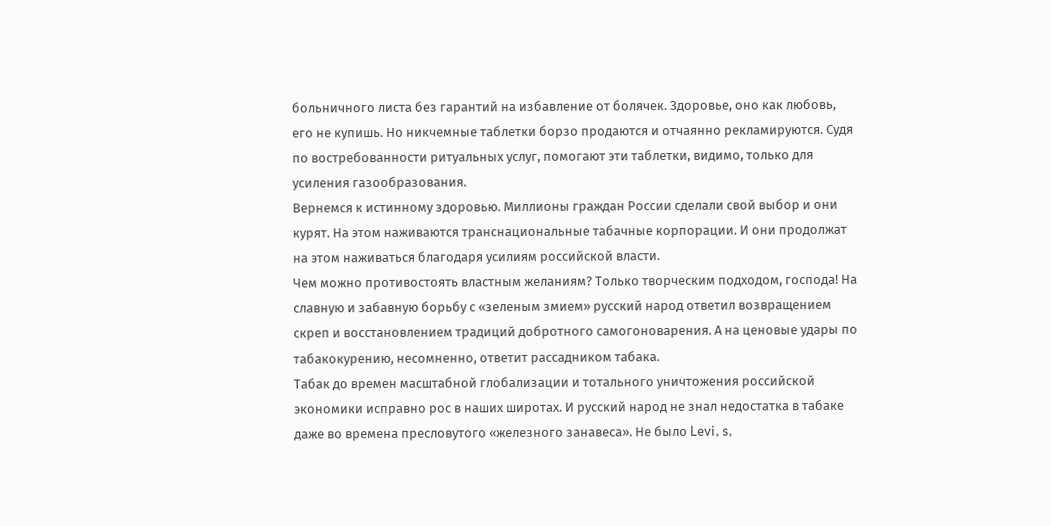больничного листа без гарантий на избавление от болячек. Здоровье, оно как любовь, его не купишь. Но никчемные таблетки борзо продаются и отчаянно рекламируются. Судя по востребованности ритуальных услуг, помогают эти таблетки, видимо, только для усиления газообразования.
Вернемся к истинному здоровью. Миллионы граждан России сделали свой выбор и они курят. На этом наживаются транснациональные табачные корпорации. И они продолжат на этом наживаться благодаря усилиям российской власти.
Чем можно противостоять властным желаниям? Только творческим подходом, господа! На славную и забавную борьбу с «зеленым змием» русский народ ответил возвращением скреп и восстановлением традиций добротного самогоноварения. А на ценовые удары по табакокурению, несомненно, ответит рассадником табака.
Табак до времен масштабной глобализации и тотального уничтожения российской экономики исправно рос в наших широтах. И русский народ не знал недостатка в табаке даже во времена пресловутого «железного занавеса». Не было Levi, s,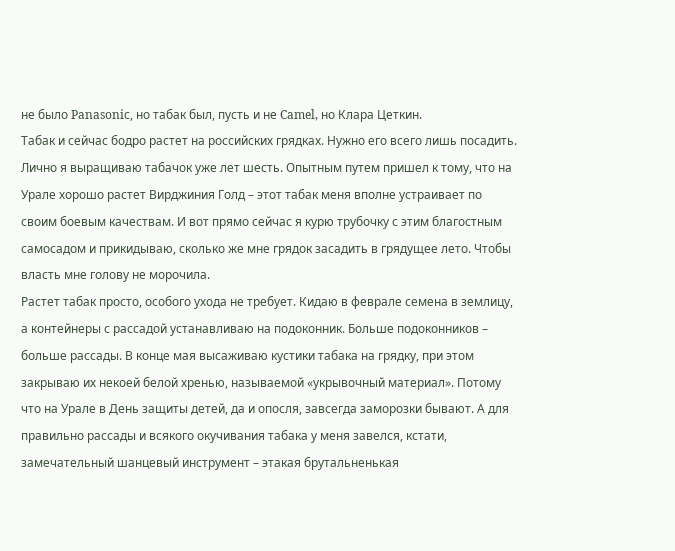не было Panasoniс, но табак был, пусть и не Camel, но Клара Цеткин.
Табак и сейчас бодро растет на российских грядках. Нужно его всего лишь посадить. Лично я выращиваю табачок уже лет шесть. Опытным путем пришел к тому, что на Урале хорошо растет Вирджиния Голд – этот табак меня вполне устраивает по своим боевым качествам. И вот прямо сейчас я курю трубочку с этим благостным самосадом и прикидываю, сколько же мне грядок засадить в грядущее лето. Чтобы власть мне голову не морочила.
Растет табак просто, особого ухода не требует. Кидаю в феврале семена в землицу, а контейнеры с рассадой устанавливаю на подоконник. Больше подоконников – больше рассады. В конце мая высаживаю кустики табака на грядку, при этом закрываю их некоей белой хренью, называемой «укрывочный материал». Потому что на Урале в День защиты детей, да и опосля, завсегда заморозки бывают. А для правильно рассады и всякого окучивания табака у меня завелся, кстати, замечательный шанцевый инструмент – этакая брутальненькая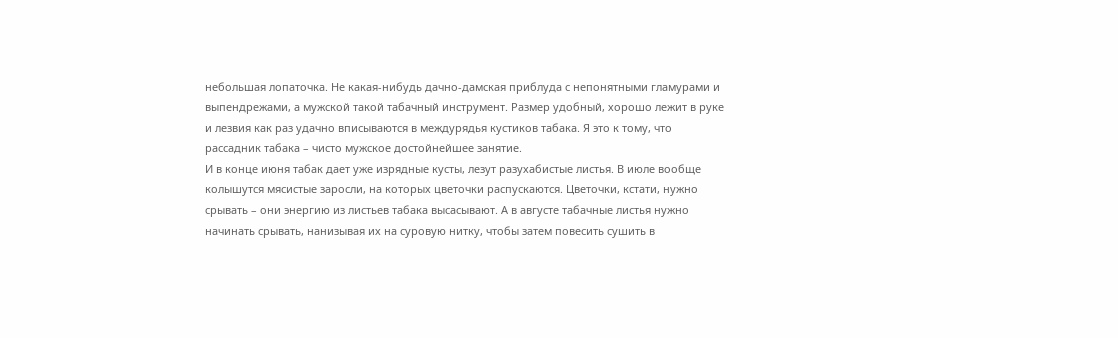небольшая лопаточка. Не какая-нибудь дачно-дамская приблуда с непонятными гламурами и выпендрежами, а мужской такой табачный инструмент. Размер удобный, хорошо лежит в руке и лезвия как раз удачно вписываются в междурядья кустиков табака. Я это к тому, что рассадник табака – чисто мужское достойнейшее занятие.
И в конце июня табак дает уже изрядные кусты, лезут разухабистые листья. В июле вообще колышутся мясистые заросли, на которых цветочки распускаются. Цветочки, кстати, нужно срывать – они энергию из листьев табака высасывают. А в августе табачные листья нужно начинать срывать, нанизывая их на суровую нитку, чтобы затем повесить сушить в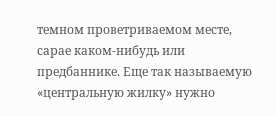темном проветриваемом месте, сарае каком-нибудь или предбаннике. Еще так называемую «центральную жилку» нужно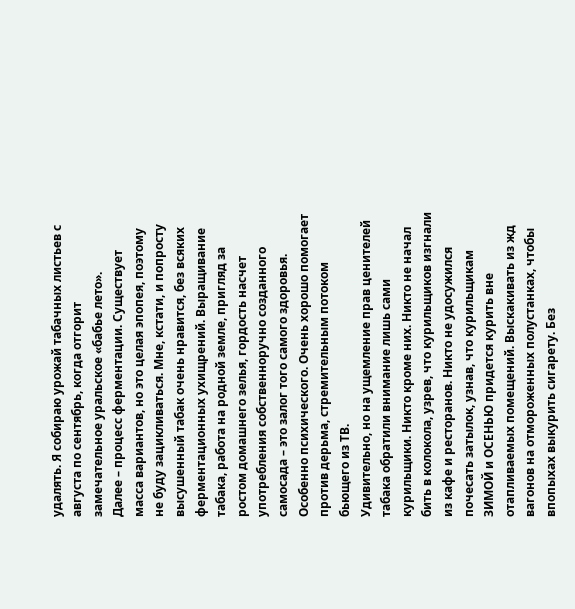удалять. Я собираю урожай табачных листьев с августа по сентябрь, когда отгорит замечательное уральское «бабье лето».
Далее – процесс ферментации. Существует масса вариантов, но это целая эпопея, поэтому не буду зацикливаться. Мне, кстати, и попросту высушенный табак очень нравится, без всяких ферментационных ухищрений. Выращивание табака, работа на родной земле, пригляд за ростом домашнего зелья, гордость насчет употребления собственноручно созданного самосада – это залог того самого здоровья. Особенно психического. Очень хорошо помогает против дерьма, стремительным потоком бьющего из ТВ.
Удивительно, но на ущемление прав ценителей табака обратили внимание лишь сами курильщики. Никто кроме них. Никто не начал бить в колокола, узрев, что курильщиков изгнали из кафе и ресторанов. Никто не удосужился почесать затылок, узнав, что курильщикам ЗИМОЙ и ОСЕНЬЮ придется курить вне отапливаемых помещений. Выскакивать из жд вагонов на отмороженных полустанках, чтобы впопыхах выкурить сигарету. Без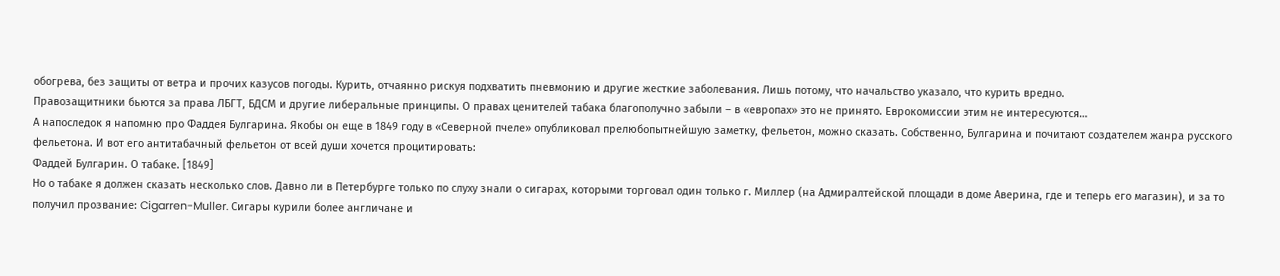обогрева, без защиты от ветра и прочих казусов погоды. Курить, отчаянно рискуя подхватить пневмонию и другие жесткие заболевания. Лишь потому, что начальство указало, что курить вредно.
Правозащитники бьются за права ЛБГТ, БДСМ и другие либеральные принципы. О правах ценителей табака благополучно забыли – в «европах» это не принято. Еврокомиссии этим не интересуются…
А напоследок я напомню про Фаддея Булгарина. Якобы он еще в 1849 году в «Северной пчеле» опубликовал прелюбопытнейшую заметку, фельетон, можно сказать. Собственно, Булгарина и почитают создателем жанра русского фельетона. И вот его антитабачный фельетон от всей души хочется процитировать:
Фаддей Булгарин. О табаке. [1849]
Но о табаке я должен сказать несколько слов. Давно ли в Петербурге только по слуху знали о сигарах, которыми торговал один только г. Миллер (на Адмиралтейской площади в доме Аверина, где и теперь его магазин), и за то получил прозвание: Cigarren-Muller. Сигары курили более англичане и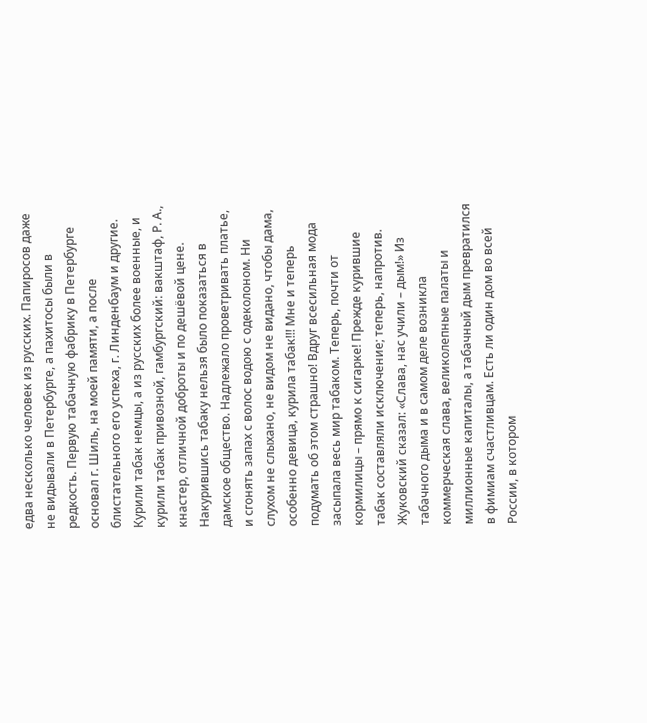едва несколько человек из русских. Папиросов даже не видывали в Петербурге, а пахитосы были в редкость. Первую табачную фабрику в Петербурге основал г. Шиль, на моей памяти, а после блистательного его успеха, г. Линденбаум и другие. Курили табак немцы, а из русских более военные, и курили табак привозной, гамбургский: вакштаф, Р. А., кнастер, отличной доброты и по дешёвой цене. Накурившись табаку нельзя было показаться в дамское общество. Надлежало проветривать платье, и сгонять запах с волос водою с одеколоном. Ни слухом не слыхано, не видом не видано, чтобы дама, особенно девица, курила табак!!! Мне и теперь подумать об этом страшно! Вдруг всесильная мода засыпала весь мир табаком. Теперь, почти от кормилицы – прямо к сигарке! Прежде курившие табак составляли исключение; теперь, напротив. Жуковский сказал: «Слава, нас учили – дым!» Из табачного дыма и в самом деле возникла коммерческая слава, великолепные палаты и миллионные капиталы, а табачный дым превратился в фимиам счастливцам. Есть ли один дом во всей России, в котором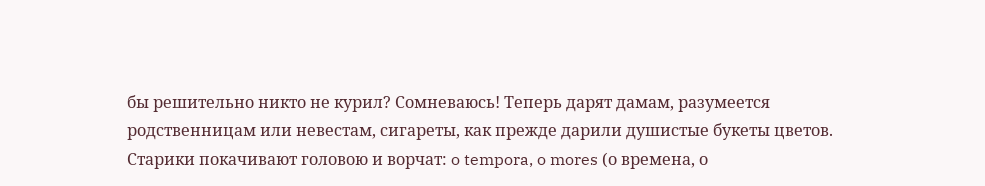бы решительно никто не курил? Сомневаюсь! Теперь дарят дамам, разумеется родственницам или невестам, сигареты, как прежде дарили душистые букеты цветов. Старики покачивают головою и ворчат: o tempora, o mores (о времена, о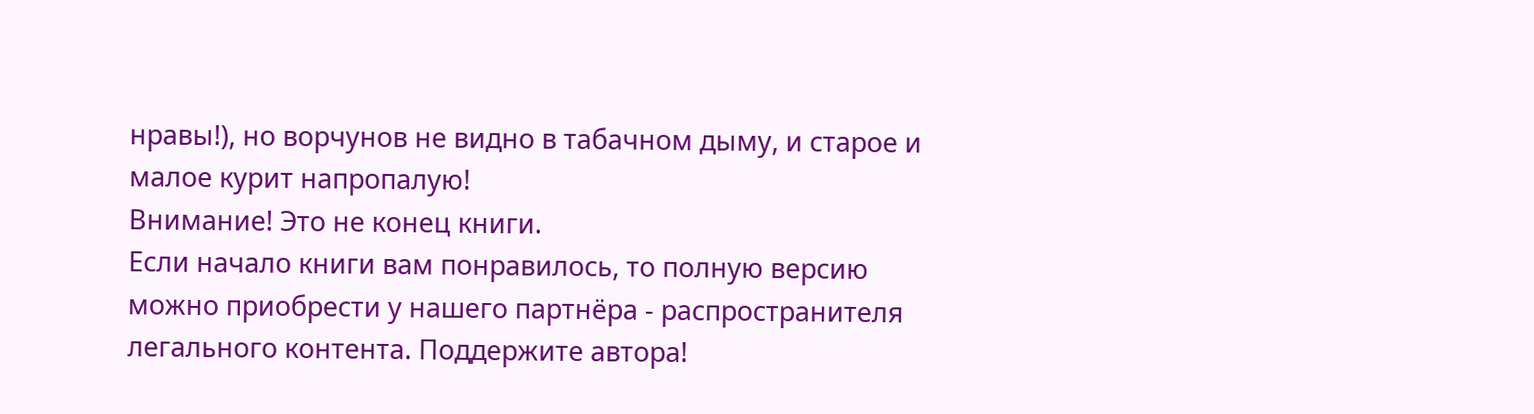нравы!), но ворчунов не видно в табачном дыму, и старое и малое курит напропалую!
Внимание! Это не конец книги.
Если начало книги вам понравилось, то полную версию можно приобрести у нашего партнёра - распространителя легального контента. Поддержите автора!